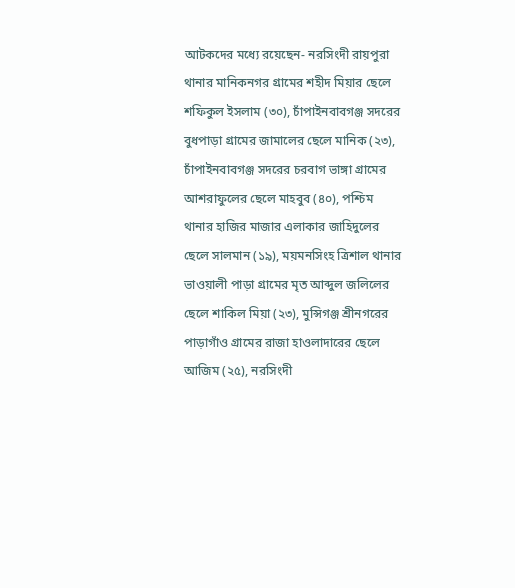আটকদের মধ্যে রয়েছেন- নরসিংদী রায়পুরা থানার মানিকনগর গ্রামের শহীদ মিয়ার ছেলে শফিকুল ইসলাম (৩০), চাঁপাইনবাবগঞ্জ সদরের বুধপাড়া গ্রামের জামালের ছেলে মানিক (২৩), চাঁপাইনবাবগঞ্জ সদরের চরবাগ ভাঙ্গা গ্রামের আশরাফুলের ছেলে মাহবুব (৪০), পশ্চিম থানার হাজির মাজার এলাকার জাহিদুলের ছেলে সালমান (১৯), ময়মনসিংহ ত্রিশাল থানার ভাওয়ালী পাড়া গ্রামের মৃত আব্দুল জলিলের ছেলে শাকিল মিয়া (২৩), মুন্সিগঞ্জ শ্রীনগরের পাড়াগাঁও গ্রামের রাজা হাওলাদারের ছেলে আজিম (২৫), নরসিংদী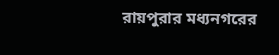রায়পুরার মধ্যনগরের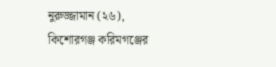নুরুজ্জামান (২৬), কিশোরগঞ্জ করিমগঞ্জের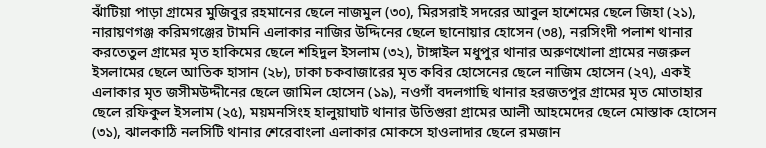ঝাঁটিয়া পাড়া গ্রামের মুজিবুর রহমানের ছেলে নাজমুল (৩০), মিরসরাই সদরের আবুল হাশেমের ছেলে জিহা (২১), নারায়ণগঞ্জ করিমগঞ্জের টামনি এলাকার নাজির উদ্দিনের ছেলে ছানোয়ার হোসেন (৩৪), নরসিংদী পলাশ থানার করতেতুল গ্রামের মৃত হাকিমের ছেলে শহিদুল ইসলাম (৩২), টাঙ্গাইল মধুপুর থানার অরুণখোলা গ্রামের নজরুল ইসলামের ছেলে আতিক হাসান (২৮), ঢাকা চকবাজারের মৃত কবির হোসেনের ছেলে নাজিম হোসেন (২৭), একই এলাকার মৃত জসীমউদ্দীনের ছেলে জামিল হোসেন (১৯), নওগাঁ বদলগাছি থানার হরজতপুর গ্রামের মৃত মোতাহার ছেলে রফিকুল ইসলাম (২৫), ময়মনসিংহ হালুয়াঘাট থানার উতিগুরা গ্রামের আলী আহমেদের ছেলে মোস্তাক হোসেন (৩১), ঝালকাঠি নলসিটি থানার শেরেবাংলা এলাকার মোকসে হাওলাদার ছেলে রমজান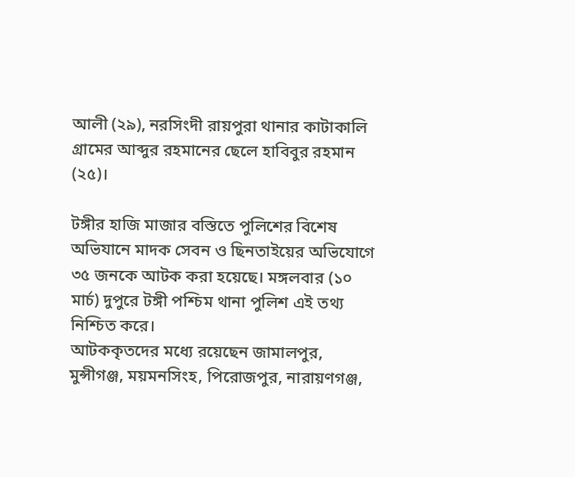আলী (২৯), নরসিংদী রায়পুরা থানার কাটাকালি গ্রামের আব্দুর রহমানের ছেলে হাবিবুর রহমান (২৫)।

টঙ্গীর হাজি মাজার বস্তিতে পুলিশের বিশেষ অভিযানে মাদক সেবন ও ছিনতাইয়ের অভিযোগে ৩৫ জনকে আটক করা হয়েছে। মঙ্গলবার (১০ মার্চ) দুপুরে টঙ্গী পশ্চিম থানা পুলিশ এই তথ্য নিশ্চিত করে।
আটককৃতদের মধ্যে রয়েছেন জামালপুর, মুন্সীগঞ্জ, ময়মনসিংহ, পিরোজপুর, নারায়ণগঞ্জ,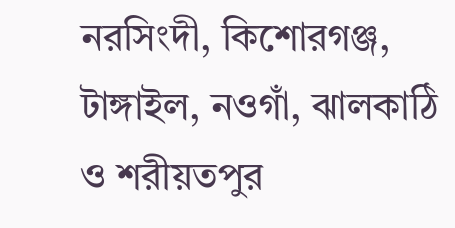নরসিংদী, কিশোরগঞ্জ, টাঙ্গাইল, নওগাঁ, ঝালকাঠি ও শরীয়তপুর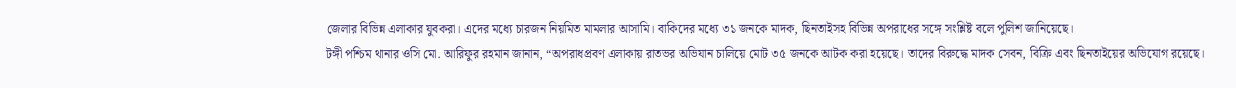জেলার বিভিন্ন এলাকার যুবকরা। এদের মধ্যে চারজন নিয়মিত মামলার আসামি। বাকিদের মধ্যে ৩১ জনকে মাদক, ছিনতাইসহ বিভিন্ন অপরাধের সঙ্গে সংশ্লিষ্ট বলে পুলিশ জানিয়েছে।
টঙ্গী পশ্চিম থানার ওসি মো. আরিফুর রহমান জানান, “অপরাধপ্রবণ এলাকায় রাতভর অভিযান চালিয়ে মোট ৩৫ জনকে আটক করা হয়েছে। তাদের বিরুদ্ধে মাদক সেবন, বিক্রি এবং ছিনতাইয়ের অভিযোগ রয়েছে।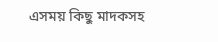এসময় কিছু মাদকসহ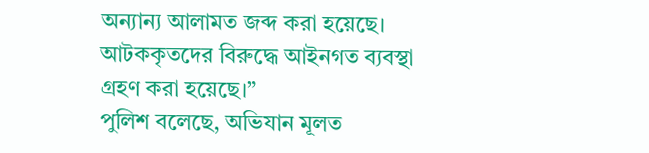অন্যান্য আলামত জব্দ করা হয়েছে। আটককৃতদের বিরুদ্ধে আইনগত ব্যবস্থা গ্রহণ করা হয়েছে।”
পুলিশ বলেছে, অভিযান মূলত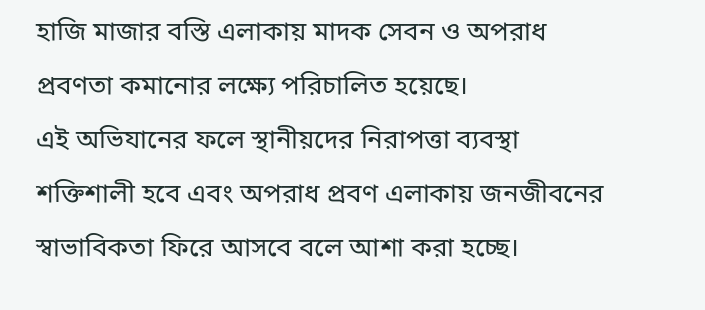হাজি মাজার বস্তি এলাকায় মাদক সেবন ও অপরাধ প্রবণতা কমানোর লক্ষ্যে পরিচালিত হয়েছে।
এই অভিযানের ফলে স্থানীয়দের নিরাপত্তা ব্যবস্থা শক্তিশালী হবে এবং অপরাধ প্রবণ এলাকায় জনজীবনের স্বাভাবিকতা ফিরে আসবে বলে আশা করা হচ্ছে।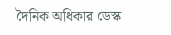দৈনিক অধিকার ডেস্ক